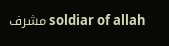soldiar of allah مشرف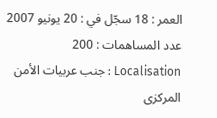العمر : 18 سجّل في : 20 يونيو 2007 عدد المساهمات : 200 Localisation : جنب عربيات الأمن المركزى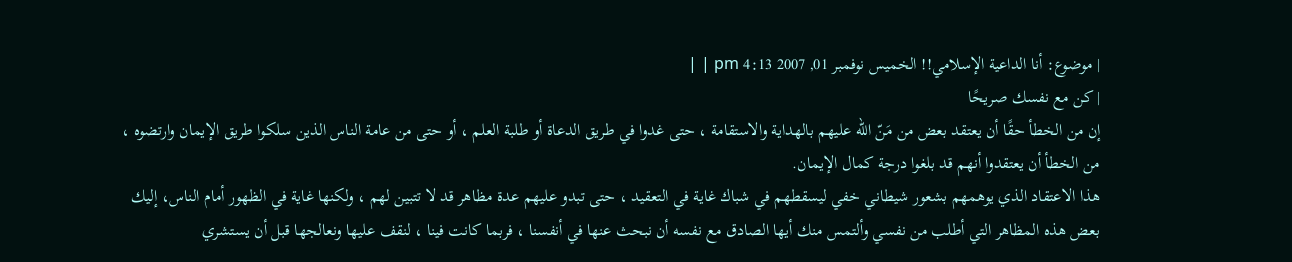| موضوع: أنا الداعية الإسلامي!! الخميس نوفمبر 01, 2007 4:13 pm | |
| كن مع نفسك صريحًا
إن من الخطأ حقًا أن يعتقد بعض من مَنّ الله عليهم بالهداية والاستقامة ، حتى غدوا في طريق الدعاة أو طلبة العلم ، أو حتى من عامة الناس الذين سلكوا طريق الإيمان وارتضوه ، من الخطأ أن يعتقدوا أنهم قد بلغوا درجة كمال الإيمان.
هذا الاعتقاد الذي يوهمهم بشعور شيطاني خفي ليسقطهم في شباك غاية في التعقيد ، حتى تبدو عليهم عدة مظاهر قد لا تتبين لهم ، ولكنها غاية في الظهور أمام الناس، إليك بعض هذه المظاهر التي أطلب من نفسي وألتمس منك أيها الصادق مع نفسه أن نبحث عنها في أنفسنا ، فربما كانت فينا ، لنقف عليها ونعالجها قبل أن يستشري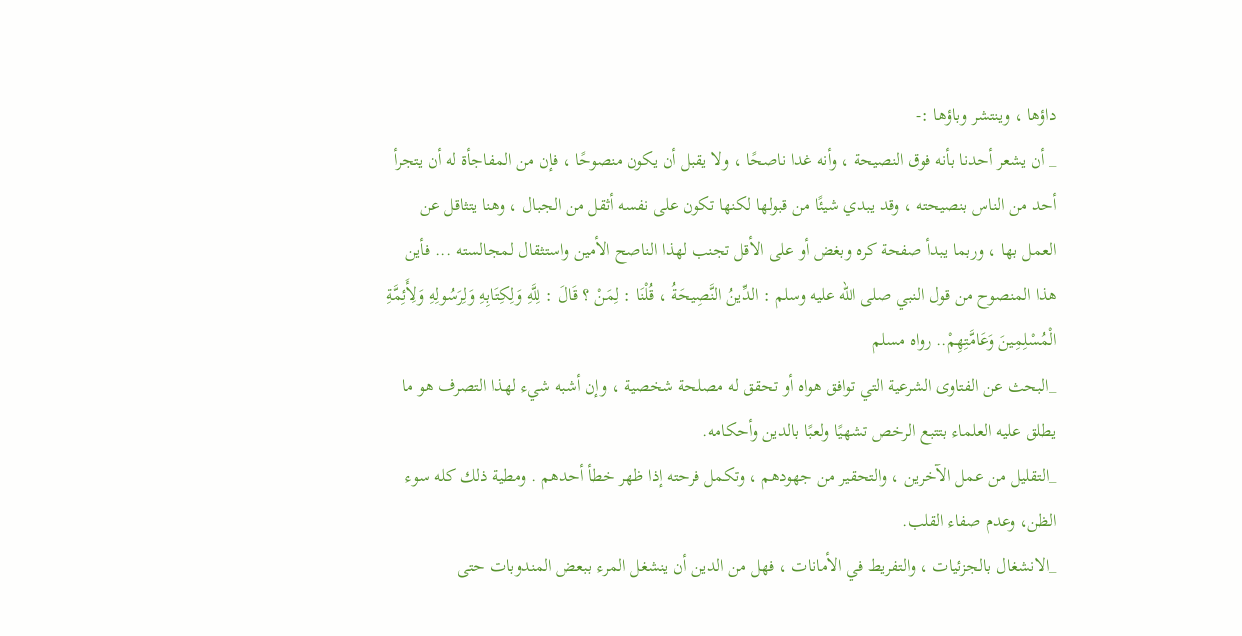داؤها ، وينتشر وباؤها :-
_ أن يشعر أحدنا بأنه فوق النصيحة ، وأنه غدا ناصحًا ، ولا يقبل أن يكون منصوحًا ، فإن من المفاجأة له أن يتجرأ أحد من الناس بنصيحته ، وقد يبدي شيئًا من قبولها لكنها تكون على نفسه أثقل من الجبال ، وهنا يتثاقل عن العمل بها ، وربما يبدأ صفحة كره وبغض أو على الأقل تجنب لهذا الناصح الأمين واستثقال لمجالسته ... فأين هذا المنصوح من قول النبي صلى الله عليه وسلم : الدِّينُ النَّصِيحَةُ ، قُلْنَا : لِمَنْ ؟ قَالَ : لِلَّهِ وَلِكِتَابِهِ وَلِرَسُولِهِ وَلِأَئِمَّةِ الْمُسْلِمِينَ وَعَامَّتِهِمْ.. رواه مسلم
_البحث عن الفتاوى الشرعية التي توافق هواه أو تحقق له مصلحة شخصية ، وإن أشبه شيء لهذا التصرف هو ما يطلق عليه العلماء بتتبع الرخص تشهيًا ولعبًا بالدين وأحكامه.
_التقليل من عمل الآخرين ، والتحقير من جهودهم ، وتكمل فرحته إذا ظهر خطأ أحدهم . ومطية ذلك كله سوء الظن، وعدم صفاء القلب.
_الانشغال بالجزئيات ، والتفريط في الأمانات ، فهل من الدين أن ينشغل المرء ببعض المندوبات حتى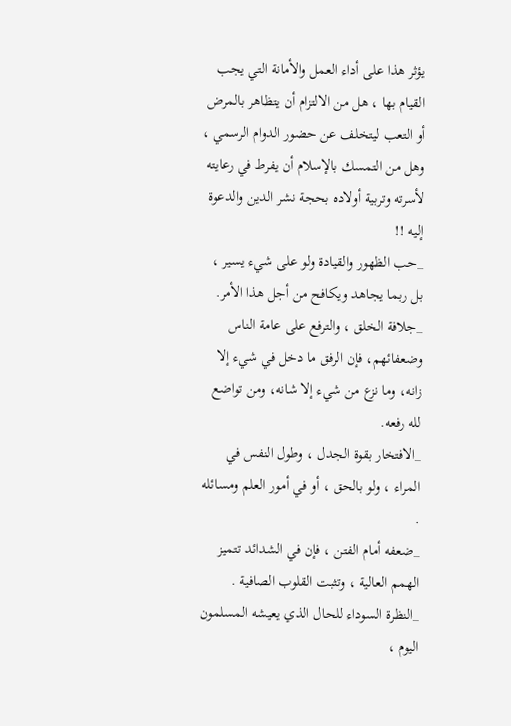يؤثر هذا على أداء العمل والأمانة التي يجب القيام بها ، هل من الالتزام أن يتظاهر بالمرض أو التعب ليتخلف عن حضور الدوام الرسمي ، وهل من التمسك بالإسلام أن يفرط في رعايته لأسرته وتربية أولاده بحجة نشر الدين والدعوة إليه !!
_حب الظهور والقيادة ولو على شيء يسير ، بل ربما يجاهد ويكافح من أجل هذا الأمر.
_جلافة الخلق ، والترفع على عامة الناس وضعفائهم، فإن الرفق ما دخل في شيء إلا زانه، وما نزع من شيء إلا شانه، ومن تواضع لله رفعه.
_الافتخار بقوة الجدل ، وطول النفس في المراء ، ولو بالحق ، أو في أمور العلم ومسائله .
_ضعفه أمام الفتن ، فإن في الشدائد تتميز الهمم العالية ، وتثبت القلوب الصافية .
_النظرة السوداء للحال الذي يعيشه المسلمون اليوم ،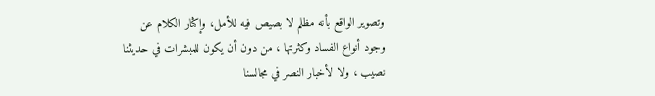وتصوير الواقع بأنه مظلم لا بصيص فيه للأمل، وإكثار الكلام عن وجود أنواع الفساد وكثرتها ، من دون أن يكون للمبشرات في حديثنا نصيب ، ولا لأخبار النصر في مجالسنا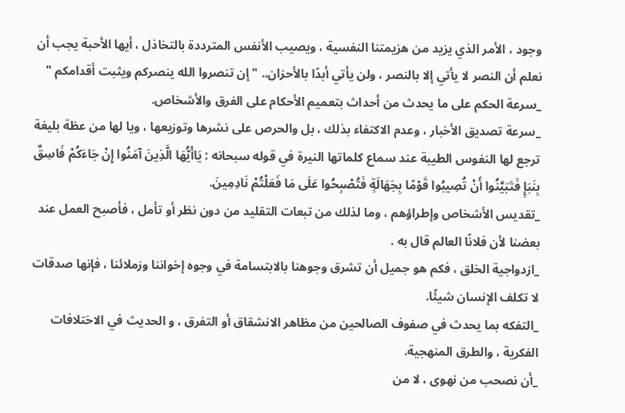وجود ، الأمر الذي يزيد من هزيمتنا النفسية ، ويصيب الأنفس المترددة بالتخاذل ، أيها الأحبة يجب أن نعلم أن النصر لا يأتي إلا بالنصر ، ولن يأتي أبدًا بالأحزان.. "إن تنصروا الله ينصركم ويثبت أقدامكم "
_سرعة الحكم على ما يحدث من أحداث بتعميم الأحكام على الفرق والأشخاص.
_سرعة تصديق الأخبار ، وعدم الاكتفاء بذلك ، بل والحرص على نشرها وتوزيعها ، ويا لها من عظة بليغة ترجع لها النفوس الطيبة عند سماع كلماتها النيرة في قوله سبحانه : يَاأَيُّهَا الَّذِينَ آمَنُوا إِنْ جَاءَكُمْ فَاسِقٌ بِنَبَإٍ فَتَبَيَّنُوا أَنْ تُصِيبُوا قَوْمًا بِجَهَالَةٍ فَتُصْبِحُوا عَلَى مَا فَعَلْتُمْ نَادِمِينَ.
_تقديس الأشخاص وإطراؤهم ، وما لذلك من تبعات التقليد من دون نظر أو تأمل ، فأصبح العمل عند بعضنا لأن فلانًا العالم قال به .
_ازدواجية الخلق ، فكم هو جميل أن تشرق وجوهنا بالابتسامة في وجوه إخواننا وزملائنا ، فإنها صدقات لا تكلف الإنسان شيئًا.
_التفكه بما يحدث في صفوف الصالحين من مظاهر الانشقاق أو التفرق ، و الحديث في الاختلافات الفكرية ، والطرق المنهجية.
_أن نصحب من نهوى ، لا من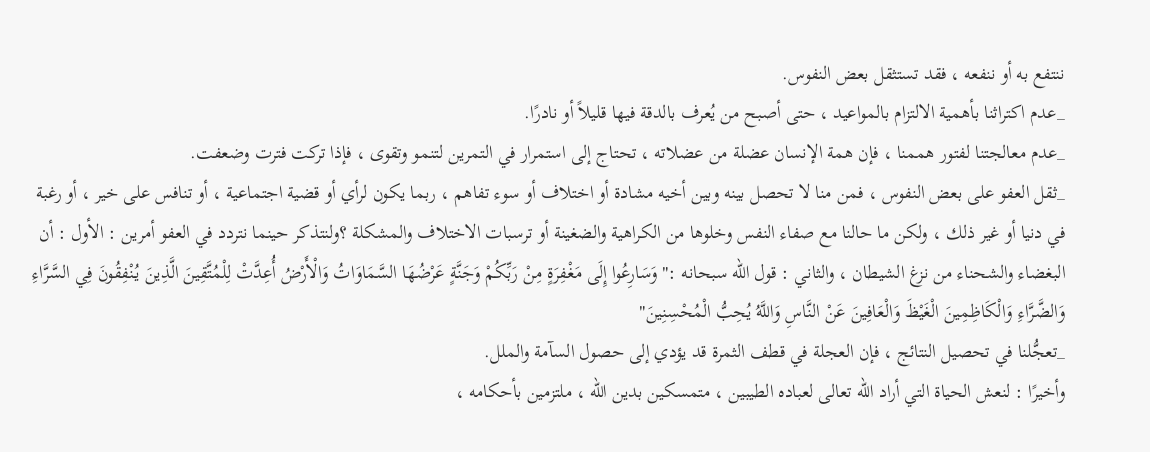ننتفع به أو ننفعه ، فقد تستثقل بعض النفوس.
_عدم اكتراثنا بأهمية الالتزام بالمواعيد ، حتى أصبح من يُعرف بالدقة فيها قليلاً أو نادرًا.
_عدم معالجتنا لفتور هممنا ، فإن همة الإنسان عضلة من عضلاته ، تحتاج إلى استمرار في التمرين لتنمو وتقوى ، فإذا تركت فترت وضعفت.
_ثقل العفو على بعض النفوس ، فمن منا لا تحصل بينه وبين أخيه مشادة أو اختلاف أو سوء تفاهم ، ربما يكون لرأي أو قضية اجتماعية ، أو تنافس على خير ، أو رغبة في دنيا أو غير ذلك ، ولكن ما حالنا مع صفاء النفس وخلوها من الكراهية والضغينة أو ترسبات الاختلاف والمشكلة ؟ولنتذكر حينما نتردد في العفو أمرين : الأول : أن البغضاء والشحناء من نزغ الشيطان ، والثاني : قول الله سبحانه :" وَسَارِعُوا إِلَى مَغْفِرَةٍ مِنْ رَبِّكُمْ وَجَنَّةٍ عَرْضُهَا السَّمَاوَاتُ وَالْأَرْضُ أُعِدَّتْ لِلْمُتَّقِينَ الَّذِينَ يُنْفِقُونَ فِي السَّرَّاءِ وَالضَّرَّاءِ وَالْكَاظِمِينَ الْغَيْظَ وَالْعَافِينَ عَنْ النَّاسِ وَاللَّهُ يُحِبُّ الْمُحْسِنِينَ"
_تعجُّلنا في تحصيل النتائج ، فإن العجلة في قطف الثمرة قد يؤدي إلى حصول السآمة والملل.
وأخيرًا : لنعش الحياة التي أراد الله تعالى لعباده الطيبين ، متمسكين بدين الله ، ملتزمين بأحكامه ،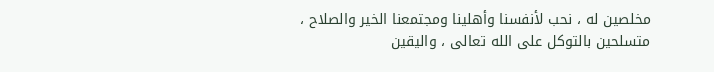مخلصين له ، نحب لأنفسنا وأهلينا ومجتمعنا الخير والصلاح ، متسلحين بالتوكل على الله تعالى ، واليقين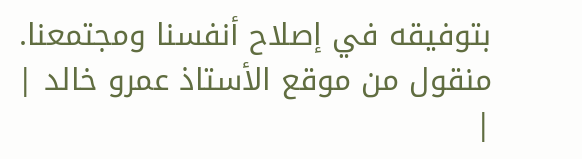بتوفيقه في إصلاح أنفسنا ومجتمعنا.
منقول من موقع الأستاذ عمرو خالد |
|